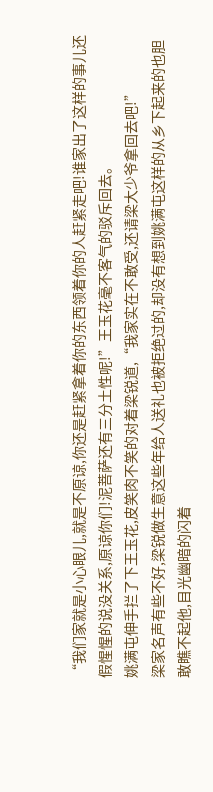“我们家就是小心眼儿,就是不原谅,你还是赶紧拿着你的东西领着你的人赶紧走吧!谁家出了这样的事儿还假惺惺的说没关系,原谅你们!泥菩萨还有三分土性呢!”王玉花毫不客气的驳斥回去。
姚满屯伸手拦了下王玉花,皮笑肉不笑的对着梁锐道,“我家实在不敢受,还请梁大少爷拿回去吧!”
梁家名声有些不好,梁锐做生意这些年给人送礼也被拒绝过的,却没有想到姚满屯这样的从乡下起来的也胆敢瞧不起他,目光幽暗的闪着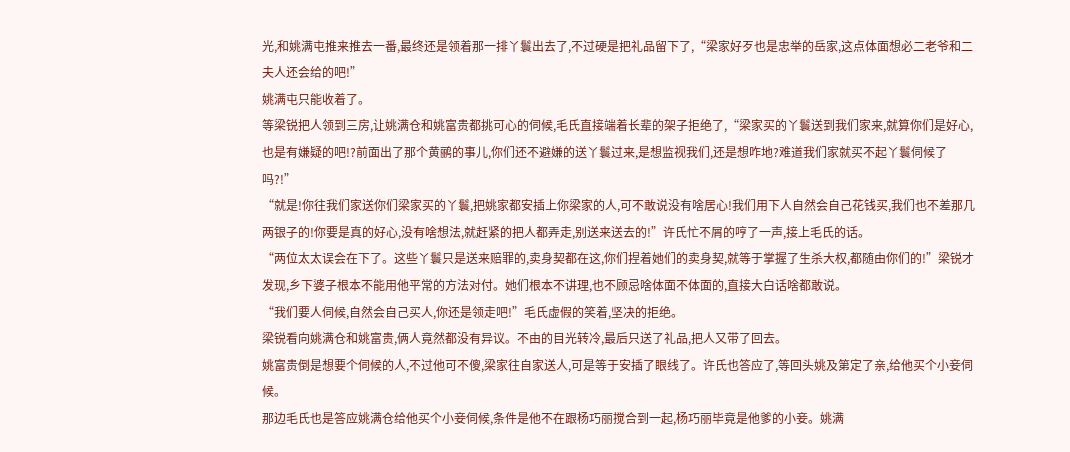光,和姚满屯推来推去一番,最终还是领着那一排丫鬟出去了,不过硬是把礼品留下了,“梁家好歹也是忠举的岳家,这点体面想必二老爷和二夫人还会给的吧!”
姚满屯只能收着了。
等梁锐把人领到三房,让姚满仓和姚富贵都挑可心的伺候,毛氏直接端着长辈的架子拒绝了,“梁家买的丫鬟送到我们家来,就算你们是好心,也是有嫌疑的吧!?前面出了那个黄鹂的事儿,你们还不避嫌的送丫鬟过来,是想监视我们,还是想咋地?难道我们家就买不起丫鬟伺候了吗?!”
“就是!你往我们家送你们梁家买的丫鬟,把姚家都安插上你梁家的人,可不敢说没有啥居心!我们用下人自然会自己花钱买,我们也不差那几两银子的!你要是真的好心,没有啥想法,就赶紧的把人都弄走,别送来送去的!”许氏忙不屑的哼了一声,接上毛氏的话。
“两位太太误会在下了。这些丫鬟只是送来赔罪的,卖身契都在这,你们捏着她们的卖身契,就等于掌握了生杀大权,都随由你们的!”梁锐才发现,乡下婆子根本不能用他平常的方法对付。她们根本不讲理,也不顾忌啥体面不体面的,直接大白话啥都敢说。
“我们要人伺候,自然会自己买人,你还是领走吧!”毛氏虚假的笑着,坚决的拒绝。
梁锐看向姚满仓和姚富贵,俩人竟然都没有异议。不由的目光转冷,最后只送了礼品,把人又带了回去。
姚富贵倒是想要个伺候的人,不过他可不傻,梁家往自家送人,可是等于安插了眼线了。许氏也答应了,等回头姚及第定了亲,给他买个小妾伺候。
那边毛氏也是答应姚满仓给他买个小妾伺候,条件是他不在跟杨巧丽搅合到一起,杨巧丽毕竟是他爹的小妾。姚满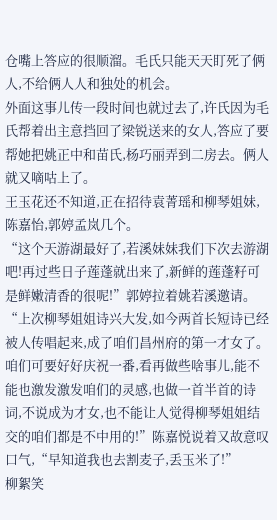仓嘴上答应的很顺溜。毛氏只能天天盯死了俩人,不给俩人人和独处的机会。
外面这事儿传一段时间也就过去了,许氏因为毛氏帮着出主意挡回了梁锐送来的女人,答应了要帮她把姚正中和苗氏,杨巧丽弄到二房去。俩人就又嘀咕上了。
王玉花还不知道,正在招待袁菁瑶和柳琴姐妹,陈嘉怡,郭婷孟岚几个。
“这个天游湖最好了,若溪妹妹我们下次去游湖吧!再过些日子莲蓬就出来了,新鲜的莲蓬籽可是鲜嫩清香的很呢!”郭婷拉着姚若溪邀请。
“上次柳琴姐姐诗兴大发,如今两首长短诗已经被人传唱起来,成了咱们昌州府的第一才女了。咱们可要好好庆祝一番,看再做些啥事儿,能不能也激发激发咱们的灵感,也做一首半首的诗词,不说成为才女,也不能让人觉得柳琴姐姐结交的咱们都是不中用的!”陈嘉悦说着又故意叹口气,“早知道我也去割麦子,丢玉米了!”
柳絮笑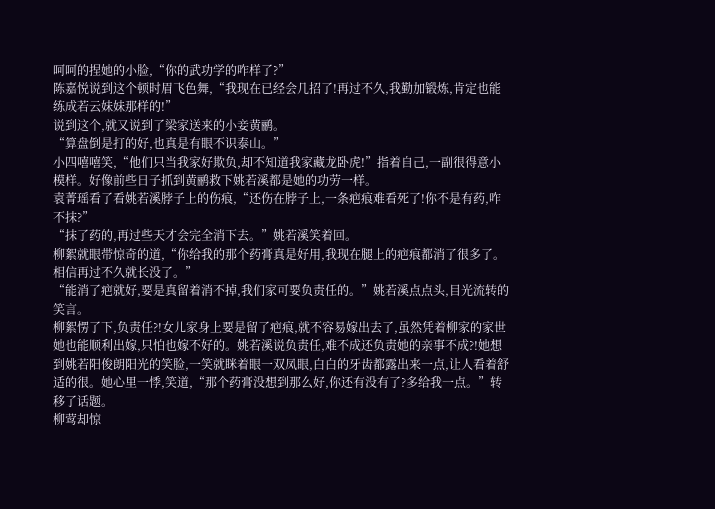呵呵的捏她的小脸,“你的武功学的咋样了?”
陈嘉悦说到这个顿时眉飞色舞,“我现在已经会几招了!再过不久,我勤加锻炼,肯定也能练成若云妹妹那样的!”
说到这个,就又说到了梁家送来的小妾黄鹂。
“算盘倒是打的好,也真是有眼不识泰山。”
小四嘻嘻笑,“他们只当我家好欺负,却不知道我家藏龙卧虎!”指着自己,一副很得意小模样。好像前些日子抓到黄鹂救下姚若溪都是她的功劳一样。
袁菁瑶看了看姚若溪脖子上的伤痕,“还伤在脖子上,一条疤痕难看死了!你不是有药,咋不抹?”
“抹了药的,再过些天才会完全消下去。”姚若溪笑着回。
柳絮就眼带惊奇的道,“你给我的那个药膏真是好用,我现在腿上的疤痕都消了很多了。相信再过不久就长没了。”
“能消了疤就好,要是真留着消不掉,我们家可要负责任的。”姚若溪点点头,目光流转的笑言。
柳絮愣了下,负责任?!女儿家身上要是留了疤痕,就不容易嫁出去了,虽然凭着柳家的家世她也能顺利出嫁,只怕也嫁不好的。姚若溪说负责任,难不成还负责她的亲事不成?!她想到姚若阳俊朗阳光的笑脸,一笑就眯着眼一双凤眼,白白的牙齿都露出来一点,让人看着舒适的很。她心里一悸,笑道,“那个药膏没想到那么好,你还有没有了?多给我一点。”转移了话题。
柳莺却惊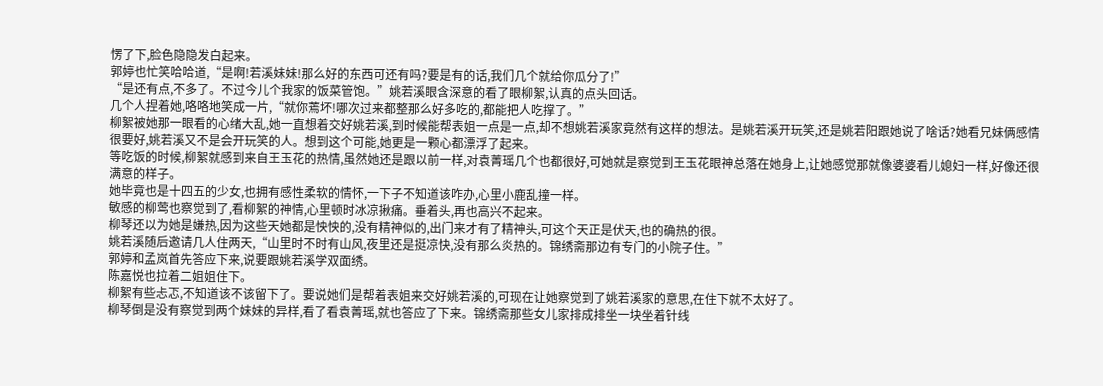愣了下,脸色隐隐发白起来。
郭婷也忙笑哈哈道,“是啊!若溪妹妹!那么好的东西可还有吗?要是有的话,我们几个就给你瓜分了!”
“是还有点,不多了。不过今儿个我家的饭菜管饱。”姚若溪眼含深意的看了眼柳絮,认真的点头回话。
几个人捏着她,咯咯地笑成一片,“就你蔫坏!哪次过来都整那么好多吃的,都能把人吃撑了。”
柳絮被她那一眼看的心绪大乱,她一直想着交好姚若溪,到时候能帮表姐一点是一点,却不想姚若溪家竟然有这样的想法。是姚若溪开玩笑,还是姚若阳跟她说了啥话?她看兄妹俩感情很要好,姚若溪又不是会开玩笑的人。想到这个可能,她更是一颗心都漂浮了起来。
等吃饭的时候,柳絮就感到来自王玉花的热情,虽然她还是跟以前一样,对袁菁瑶几个也都很好,可她就是察觉到王玉花眼神总落在她身上,让她感觉那就像婆婆看儿媳妇一样,好像还很满意的样子。
她毕竟也是十四五的少女,也拥有感性柔软的情怀,一下子不知道该咋办,心里小鹿乱撞一样。
敏感的柳莺也察觉到了,看柳絮的神情,心里顿时冰凉揪痛。垂着头,再也高兴不起来。
柳琴还以为她是嫌热,因为这些天她都是怏怏的,没有精神似的,出门来才有了精神头,可这个天正是伏天,也的确热的很。
姚若溪随后邀请几人住两天,“山里时不时有山风,夜里还是挺凉快,没有那么炎热的。锦绣斋那边有专门的小院子住。”
郭婷和孟岚首先答应下来,说要跟姚若溪学双面绣。
陈嘉悦也拉着二姐姐住下。
柳絮有些忐忑,不知道该不该留下了。要说她们是帮着表姐来交好姚若溪的,可现在让她察觉到了姚若溪家的意思,在住下就不太好了。
柳琴倒是没有察觉到两个妹妹的异样,看了看袁菁瑶,就也答应了下来。锦绣斋那些女儿家排成排坐一块坐着针线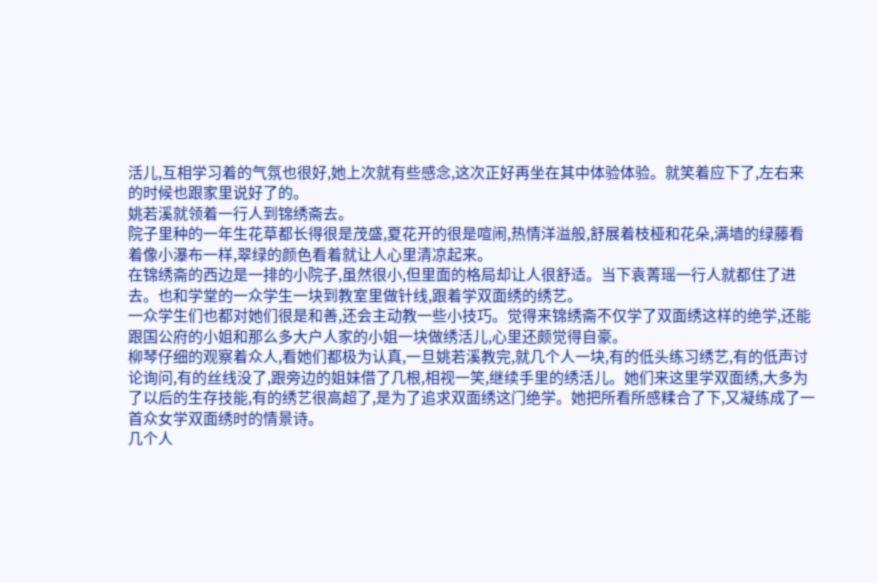活儿,互相学习着的气氛也很好,她上次就有些感念,这次正好再坐在其中体验体验。就笑着应下了,左右来的时候也跟家里说好了的。
姚若溪就领着一行人到锦绣斋去。
院子里种的一年生花草都长得很是茂盛,夏花开的很是喧闹,热情洋溢般,舒展着枝桠和花朵,满墙的绿藤看着像小瀑布一样,翠绿的颜色看着就让人心里清凉起来。
在锦绣斋的西边是一排的小院子,虽然很小,但里面的格局却让人很舒适。当下袁菁瑶一行人就都住了进去。也和学堂的一众学生一块到教室里做针线,跟着学双面绣的绣艺。
一众学生们也都对她们很是和善,还会主动教一些小技巧。觉得来锦绣斋不仅学了双面绣这样的绝学,还能跟国公府的小姐和那么多大户人家的小姐一块做绣活儿,心里还颇觉得自豪。
柳琴仔细的观察着众人,看她们都极为认真,一旦姚若溪教完,就几个人一块,有的低头练习绣艺,有的低声讨论询问,有的丝线没了,跟旁边的姐妹借了几根,相视一笑,继续手里的绣活儿。她们来这里学双面绣,大多为了以后的生存技能,有的绣艺很高超了,是为了追求双面绣这门绝学。她把所看所感糅合了下,又凝练成了一首众女学双面绣时的情景诗。
几个人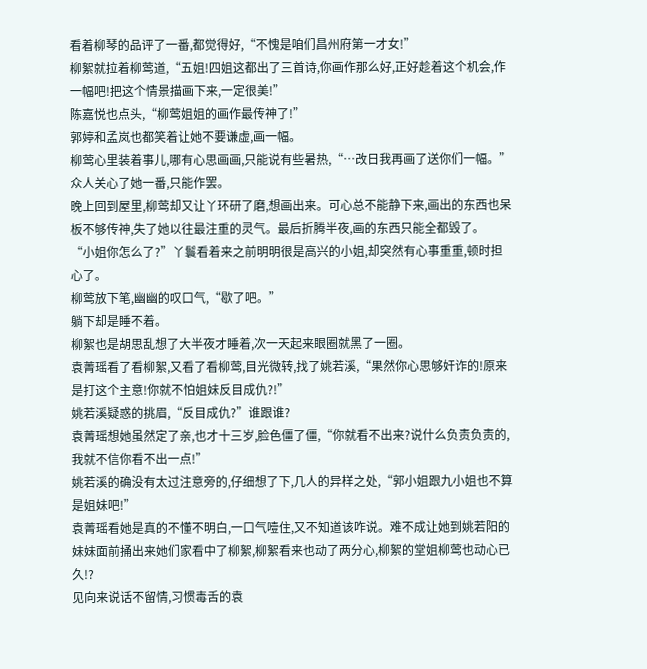看着柳琴的品评了一番,都觉得好,“不愧是咱们昌州府第一才女!”
柳絮就拉着柳莺道,“五姐!四姐这都出了三首诗,你画作那么好,正好趁着这个机会,作一幅吧!把这个情景描画下来,一定很美!”
陈嘉悦也点头,“柳莺姐姐的画作最传神了!”
郭婷和孟岚也都笑着让她不要谦虚,画一幅。
柳莺心里装着事儿,哪有心思画画,只能说有些暑热,“…改日我再画了送你们一幅。”
众人关心了她一番,只能作罢。
晚上回到屋里,柳莺却又让丫环研了磨,想画出来。可心总不能静下来,画出的东西也呆板不够传神,失了她以往最注重的灵气。最后折腾半夜,画的东西只能全都毁了。
“小姐你怎么了?”丫鬟看着来之前明明很是高兴的小姐,却突然有心事重重,顿时担心了。
柳莺放下笔,幽幽的叹口气,“歇了吧。”
躺下却是睡不着。
柳絮也是胡思乱想了大半夜才睡着,次一天起来眼圈就黑了一圈。
袁菁瑶看了看柳絮,又看了看柳莺,目光微转,找了姚若溪,“果然你心思够奸诈的!原来是打这个主意!你就不怕姐妹反目成仇?!”
姚若溪疑惑的挑眉,“反目成仇?”谁跟谁?
袁菁瑶想她虽然定了亲,也才十三岁,脸色僵了僵,“你就看不出来?说什么负责负责的,我就不信你看不出一点!”
姚若溪的确没有太过注意旁的,仔细想了下,几人的异样之处,“郭小姐跟九小姐也不算是姐妹吧!”
袁菁瑶看她是真的不懂不明白,一口气噎住,又不知道该咋说。难不成让她到姚若阳的妹妹面前捅出来她们家看中了柳絮,柳絮看来也动了两分心,柳絮的堂姐柳莺也动心已久!?
见向来说话不留情,习惯毒舌的袁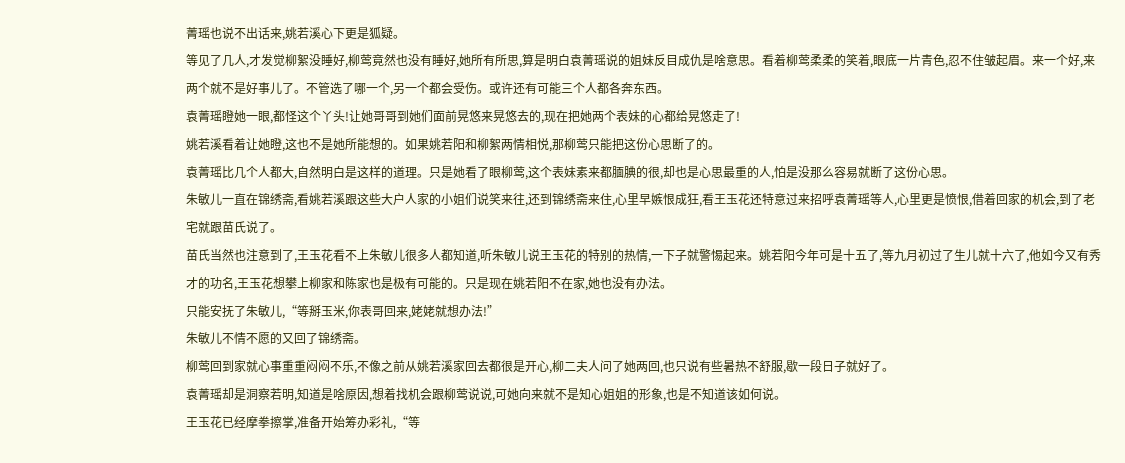菁瑶也说不出话来,姚若溪心下更是狐疑。
等见了几人,才发觉柳絮没睡好,柳莺竟然也没有睡好,她所有所思,算是明白袁菁瑶说的姐妹反目成仇是啥意思。看着柳莺柔柔的笑着,眼底一片青色,忍不住皱起眉。来一个好,来两个就不是好事儿了。不管选了哪一个,另一个都会受伤。或许还有可能三个人都各奔东西。
袁菁瑶瞪她一眼,都怪这个丫头!让她哥哥到她们面前晃悠来晃悠去的,现在把她两个表妹的心都给晃悠走了!
姚若溪看着让她瞪,这也不是她所能想的。如果姚若阳和柳絮两情相悦,那柳莺只能把这份心思断了的。
袁菁瑶比几个人都大,自然明白是这样的道理。只是她看了眼柳莺,这个表妹素来都腼腆的很,却也是心思最重的人,怕是没那么容易就断了这份心思。
朱敏儿一直在锦绣斋,看姚若溪跟这些大户人家的小姐们说笑来往,还到锦绣斋来住,心里早嫉恨成狂,看王玉花还特意过来招呼袁菁瑶等人,心里更是愤恨,借着回家的机会,到了老宅就跟苗氏说了。
苗氏当然也注意到了,王玉花看不上朱敏儿很多人都知道,听朱敏儿说王玉花的特别的热情,一下子就警惕起来。姚若阳今年可是十五了,等九月初过了生儿就十六了,他如今又有秀才的功名,王玉花想攀上柳家和陈家也是极有可能的。只是现在姚若阳不在家,她也没有办法。
只能安抚了朱敏儿,“等掰玉米,你表哥回来,姥姥就想办法!”
朱敏儿不情不愿的又回了锦绣斋。
柳莺回到家就心事重重闷闷不乐,不像之前从姚若溪家回去都很是开心,柳二夫人问了她两回,也只说有些暑热不舒服,歇一段日子就好了。
袁菁瑶却是洞察若明,知道是啥原因,想着找机会跟柳莺说说,可她向来就不是知心姐姐的形象,也是不知道该如何说。
王玉花已经摩拳擦掌,准备开始筹办彩礼,“等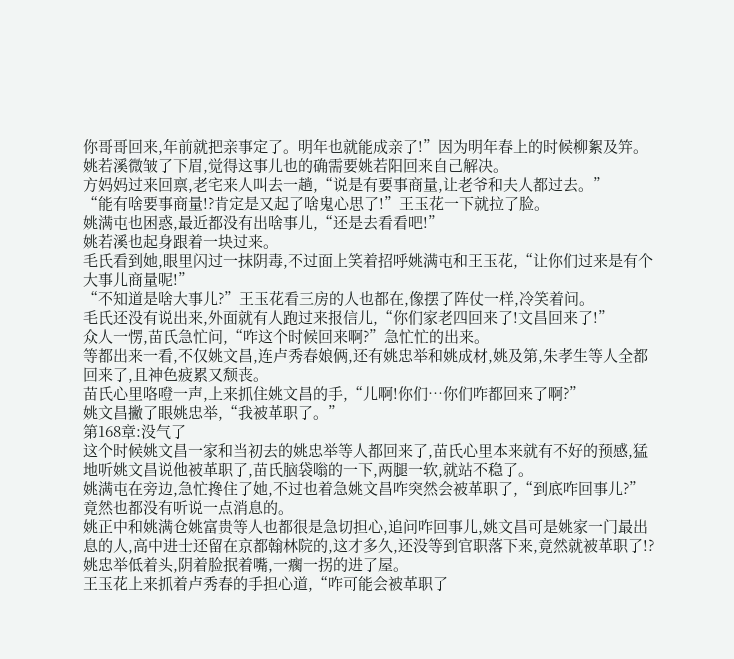你哥哥回来,年前就把亲事定了。明年也就能成亲了!”因为明年春上的时候柳絮及笄。
姚若溪微皱了下眉,觉得这事儿也的确需要姚若阳回来自己解决。
方妈妈过来回禀,老宅来人叫去一趟,“说是有要事商量,让老爷和夫人都过去。”
“能有啥要事商量!?肯定是又起了啥鬼心思了!”王玉花一下就拉了脸。
姚满屯也困惑,最近都没有出啥事儿,“还是去看看吧!”
姚若溪也起身跟着一块过来。
毛氏看到她,眼里闪过一抹阴毒,不过面上笑着招呼姚满屯和王玉花,“让你们过来是有个大事儿商量呢!”
“不知道是啥大事儿?”王玉花看三房的人也都在,像摆了阵仗一样,冷笑着问。
毛氏还没有说出来,外面就有人跑过来报信儿,“你们家老四回来了!文昌回来了!”
众人一愣,苗氏急忙问,“咋这个时候回来啊?”急忙忙的出来。
等都出来一看,不仅姚文昌,连卢秀春娘俩,还有姚忠举和姚成材,姚及第,朱孝生等人全都回来了,且神色疲累又颓丧。
苗氏心里咯噔一声,上来抓住姚文昌的手,“儿啊!你们…你们咋都回来了啊?”
姚文昌撇了眼姚忠举,“我被革职了。”
第168章:没气了
这个时候姚文昌一家和当初去的姚忠举等人都回来了,苗氏心里本来就有不好的预感,猛地听姚文昌说他被革职了,苗氏脑袋嗡的一下,两腿一软,就站不稳了。
姚满屯在旁边,急忙搀住了她,不过也着急姚文昌咋突然会被革职了,“到底咋回事儿?”竟然也都没有听说一点消息的。
姚正中和姚满仓姚富贵等人也都很是急切担心,追问咋回事儿,姚文昌可是姚家一门最出息的人,高中进士还留在京都翰林院的,这才多久,还没等到官职落下来,竟然就被革职了!?
姚忠举低着头,阴着脸抿着嘴,一瘸一拐的进了屋。
王玉花上来抓着卢秀春的手担心道,“咋可能会被革职了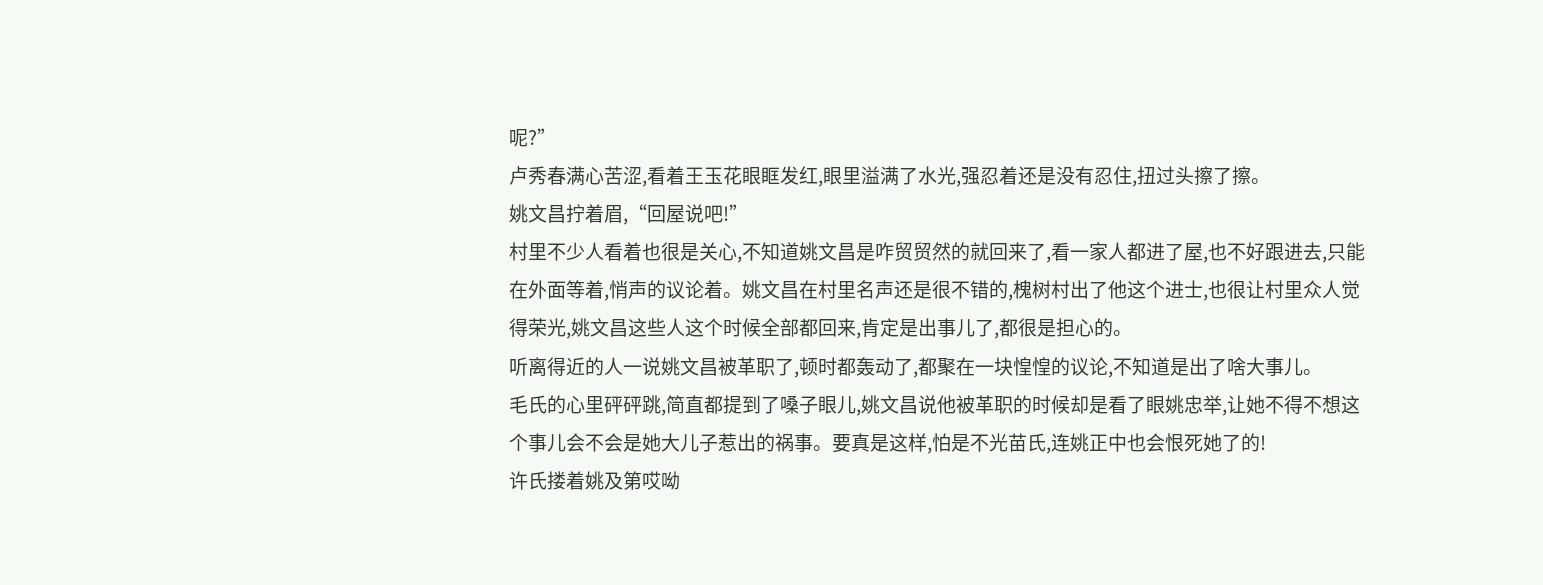呢?”
卢秀春满心苦涩,看着王玉花眼眶发红,眼里溢满了水光,强忍着还是没有忍住,扭过头擦了擦。
姚文昌拧着眉,“回屋说吧!”
村里不少人看着也很是关心,不知道姚文昌是咋贸贸然的就回来了,看一家人都进了屋,也不好跟进去,只能在外面等着,悄声的议论着。姚文昌在村里名声还是很不错的,槐树村出了他这个进士,也很让村里众人觉得荣光,姚文昌这些人这个时候全部都回来,肯定是出事儿了,都很是担心的。
听离得近的人一说姚文昌被革职了,顿时都轰动了,都聚在一块惶惶的议论,不知道是出了啥大事儿。
毛氏的心里砰砰跳,简直都提到了嗓子眼儿,姚文昌说他被革职的时候却是看了眼姚忠举,让她不得不想这个事儿会不会是她大儿子惹出的祸事。要真是这样,怕是不光苗氏,连姚正中也会恨死她了的!
许氏搂着姚及第哎呦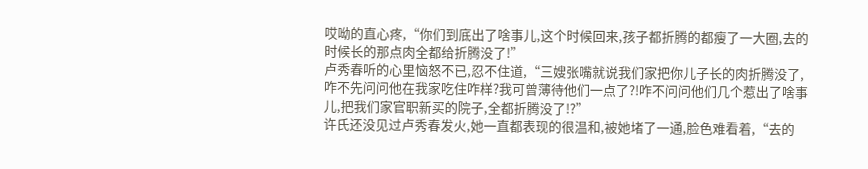哎呦的直心疼,“你们到底出了啥事儿,这个时候回来,孩子都折腾的都瘦了一大圈,去的时候长的那点肉全都给折腾没了!”
卢秀春听的心里恼怒不已,忍不住道,“三嫂张嘴就说我们家把你儿子长的肉折腾没了,咋不先问问他在我家吃住咋样?我可曾薄待他们一点了?!咋不问问他们几个惹出了啥事儿,把我们家官职新买的院子,全都折腾没了!?”
许氏还没见过卢秀春发火,她一直都表现的很温和,被她堵了一通,脸色难看着,“去的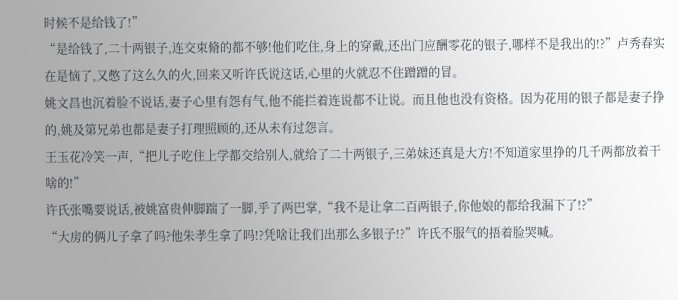时候不是给钱了!”
“是给钱了,二十两银子,连交束脩的都不够!他们吃住,身上的穿戴,还出门应酬零花的银子,哪样不是我出的!?”卢秀春实在是恼了,又憋了这么久的火,回来又听许氏说这话,心里的火就忍不住蹭蹭的冒。
姚文昌也沉着脸不说话,妻子心里有怨有气,他不能拦着连说都不让说。而且他也没有资格。因为花用的银子都是妻子挣的,姚及第兄弟也都是妻子打理照顾的,还从未有过怨言。
王玉花冷笑一声,“把儿子吃住上学都交给别人,就给了二十两银子,三弟妹还真是大方!不知道家里挣的几千两都放着干啥的!”
许氏张嘴要说话,被姚富贵伸脚踹了一脚,乎了两巴掌,“我不是让拿二百两银子,你他娘的都给我漏下了!?”
“大房的俩儿子拿了吗?他朱孝生拿了吗!?凭啥让我们出那么多银子!?”许氏不服气的捂着脸哭喊。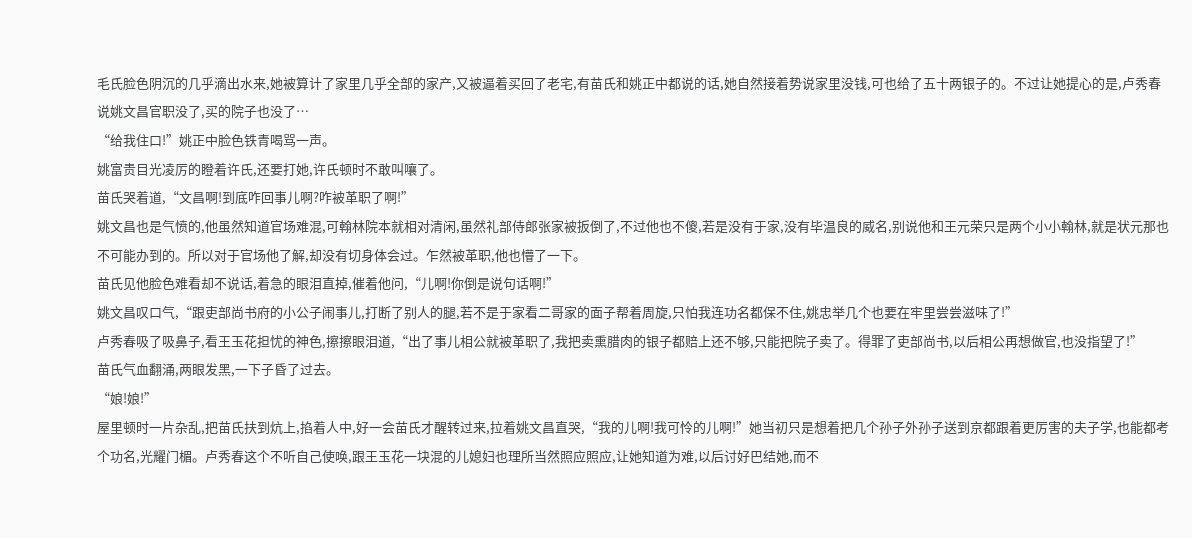毛氏脸色阴沉的几乎滴出水来,她被算计了家里几乎全部的家产,又被逼着买回了老宅,有苗氏和姚正中都说的话,她自然接着势说家里没钱,可也给了五十两银子的。不过让她提心的是,卢秀春说姚文昌官职没了,买的院子也没了…
“给我住口!”姚正中脸色铁青喝骂一声。
姚富贵目光凌厉的瞪着许氏,还要打她,许氏顿时不敢叫嚷了。
苗氏哭着道,“文昌啊!到底咋回事儿啊?咋被革职了啊!”
姚文昌也是气愤的,他虽然知道官场难混,可翰林院本就相对清闲,虽然礼部侍郎张家被扳倒了,不过他也不傻,若是没有于家,没有毕温良的威名,别说他和王元荣只是两个小小翰林,就是状元那也不可能办到的。所以对于官场他了解,却没有切身体会过。乍然被革职,他也懵了一下。
苗氏见他脸色难看却不说话,着急的眼泪直掉,催着他问,“儿啊!你倒是说句话啊!”
姚文昌叹口气,“跟吏部尚书府的小公子闹事儿,打断了别人的腿,若不是于家看二哥家的面子帮着周旋,只怕我连功名都保不住,姚忠举几个也要在牢里尝尝滋味了!”
卢秀春吸了吸鼻子,看王玉花担忧的神色,擦擦眼泪道,“出了事儿相公就被革职了,我把卖熏腊肉的银子都赔上还不够,只能把院子卖了。得罪了吏部尚书,以后相公再想做官,也没指望了!”
苗氏气血翻涌,两眼发黑,一下子昏了过去。
“娘!娘!”
屋里顿时一片杂乱,把苗氏扶到炕上,掐着人中,好一会苗氏才醒转过来,拉着姚文昌直哭,“我的儿啊!我可怜的儿啊!”她当初只是想着把几个孙子外孙子送到京都跟着更厉害的夫子学,也能都考个功名,光耀门楣。卢秀春这个不听自己使唤,跟王玉花一块混的儿媳妇也理所当然照应照应,让她知道为难,以后讨好巴结她,而不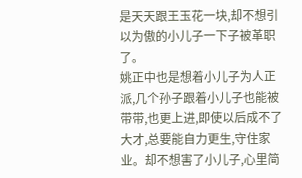是天天跟王玉花一块,却不想引以为傲的小儿子一下子被革职了。
姚正中也是想着小儿子为人正派,几个孙子跟着小儿子也能被带带,也更上进,即使以后成不了大才,总要能自力更生,守住家业。却不想害了小儿子,心里简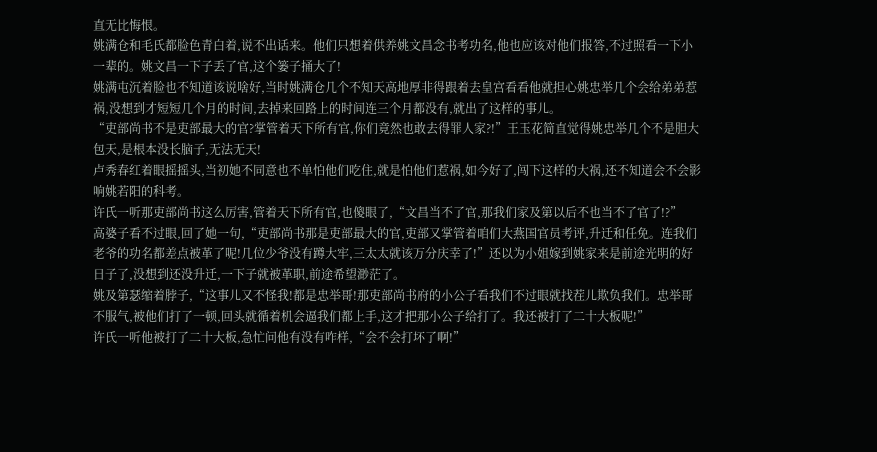直无比悔恨。
姚满仓和毛氏都脸色青白着,说不出话来。他们只想着供养姚文昌念书考功名,他也应该对他们报答,不过照看一下小一辈的。姚文昌一下子丢了官,这个篓子捅大了!
姚满屯沉着脸也不知道该说啥好,当时姚满仓几个不知天高地厚非得跟着去皇宫看看他就担心姚忠举几个会给弟弟惹祸,没想到才短短几个月的时间,去掉来回路上的时间连三个月都没有,就出了这样的事儿。
“吏部尚书不是吏部最大的官?掌管着天下所有官,你们竟然也敢去得罪人家?!”王玉花简直觉得姚忠举几个不是胆大包天,是根本没长脑子,无法无天!
卢秀春红着眼摇摇头,当初她不同意也不单怕他们吃住,就是怕他们惹祸,如今好了,闯下这样的大祸,还不知道会不会影响姚若阳的科考。
许氏一听那吏部尚书这么厉害,管着天下所有官,也傻眼了,“文昌当不了官,那我们家及第以后不也当不了官了!?”
高婆子看不过眼,回了她一句,“吏部尚书那是吏部最大的官,吏部又掌管着咱们大燕国官员考评,升迁和任免。连我们老爷的功名都差点被革了呢!几位少爷没有蹲大牢,三太太就该万分庆幸了!”还以为小姐嫁到姚家来是前途光明的好日子了,没想到还没升迁,一下子就被革职,前途希望渺茫了。
姚及第瑟缩着脖子,“这事儿又不怪我!都是忠举哥!那吏部尚书府的小公子看我们不过眼就找茬儿欺负我们。忠举哥不服气,被他们打了一顿,回头就循着机会逼我们都上手,这才把那小公子给打了。我还被打了二十大板呢!”
许氏一听他被打了二十大板,急忙问他有没有咋样,“会不会打坏了啊!”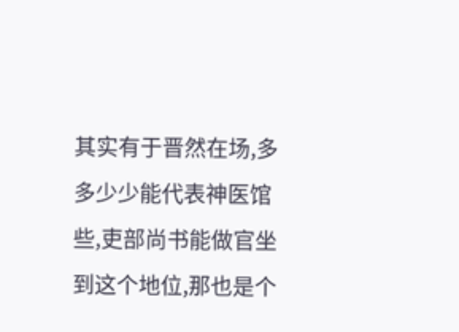其实有于晋然在场,多多少少能代表神医馆些,吏部尚书能做官坐到这个地位,那也是个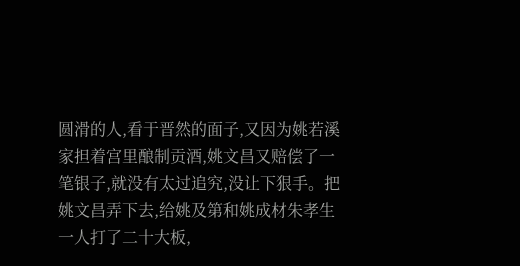圆滑的人,看于晋然的面子,又因为姚若溪家担着宫里酿制贡酒,姚文昌又赔偿了一笔银子,就没有太过追究,没让下狠手。把姚文昌弄下去,给姚及第和姚成材朱孝生一人打了二十大板,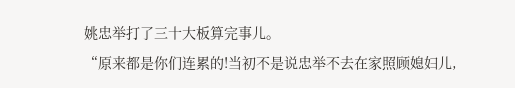姚忠举打了三十大板算完事儿。
“原来都是你们连累的!当初不是说忠举不去在家照顾媳妇儿,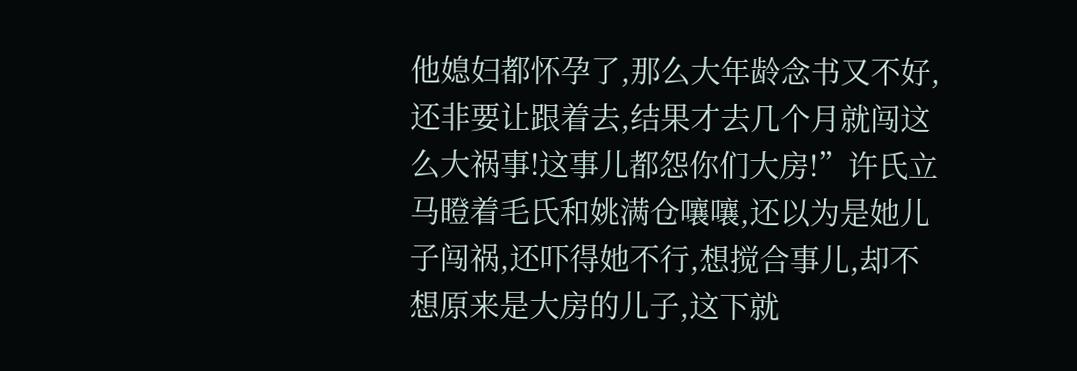他媳妇都怀孕了,那么大年龄念书又不好,还非要让跟着去,结果才去几个月就闯这么大祸事!这事儿都怨你们大房!”许氏立马瞪着毛氏和姚满仓嚷嚷,还以为是她儿子闯祸,还吓得她不行,想搅合事儿,却不想原来是大房的儿子,这下就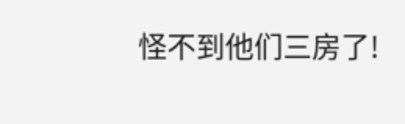怪不到他们三房了!